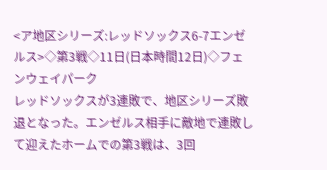<ア地区シリーズ:レッドソックス6-7エンゼルス>◇第3戦◇11日(日本時間12日)◇フェンウェイパーク
レッドソックスが3連敗で、地区シリーズ敗退となった。エンゼルス相手に敵地で連敗して迎えたホームでの第3戦は、3回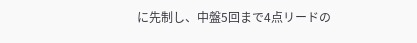に先制し、中盤5回まで4点リードの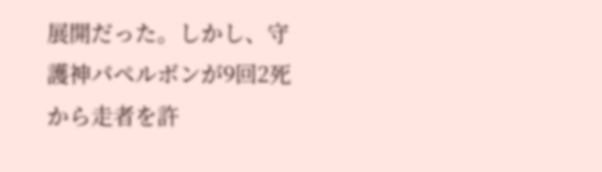展開だった。しかし、守護神パペルボンが9回2死から走者を許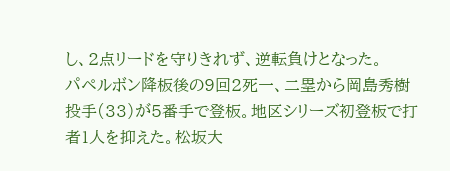し、2点リードを守りきれず、逆転負けとなった。
パペルボン降板後の9回2死一、二塁から岡島秀樹投手(33)が5番手で登板。地区シリーズ初登板で打者1人を抑えた。松坂大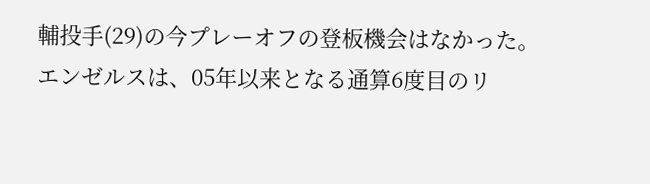輔投手(29)の今プレーオフの登板機会はなかった。
エンゼルスは、05年以来となる通算6度目のリ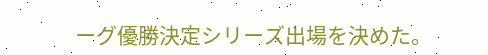ーグ優勝決定シリーズ出場を決めた。